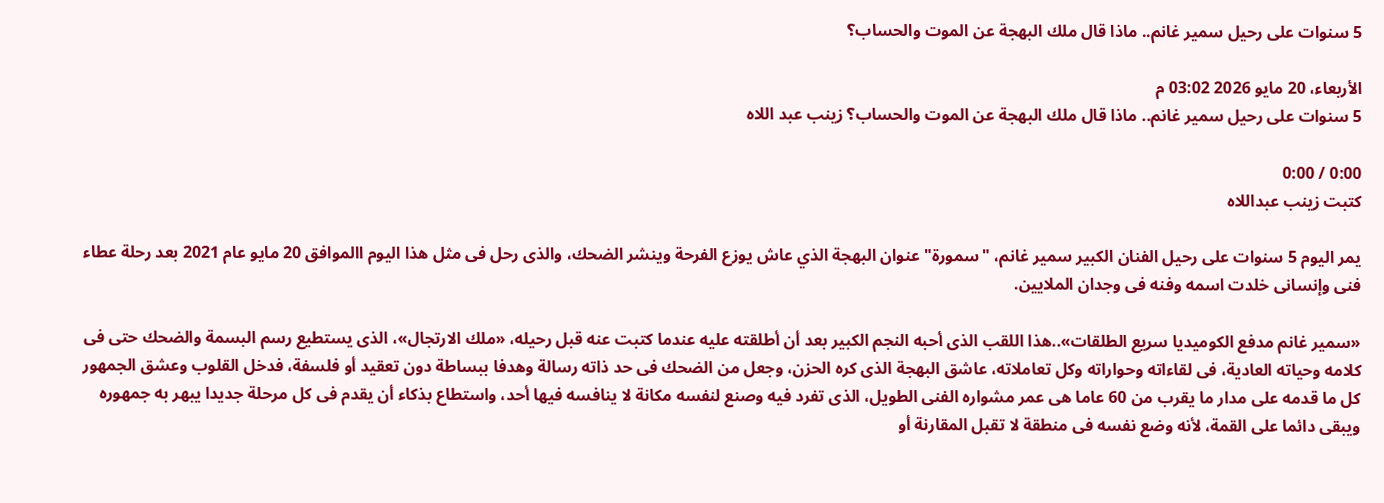5 سنوات على رحيل سمير غانم.. ماذا قال ملك البهجة عن الموت والحساب؟

الأربعاء، 20 مايو 2026 03:02 م
5 سنوات على رحيل سمير غانم.. ماذا قال ملك البهجة عن الموت والحساب؟ زينب عبد اللاه

0:00 / 0:00
كتبت زينب عبداللاه

يمر اليوم 5 سنوات على رحيل الفنان الكبير سمير غانم، "سمورة" عنوان البهجة الذي عاش يوزع الفرحة وينشر الضحك، والذى رحل فى مثل هذا اليوم االموافق 20 مايو عام 2021 بعد رحلة عطاء فنى وإنسانى خلدت اسمه وفنه فى وجدان الملايين.

«سمير غانم مدفع الكوميديا سريع الطلقات»..هذا اللقب الذى أحبه النجم الكبير بعد أن أطلقته عليه عندما كتبت عنه قبل رحيله، «ملك الارتجال»، الذى يستطيع رسم البسمة والضحك حتى فى كلامه وحياته العادية، فى لقاءاته وحواراته وكل تعاملاته، عاشق البهجة الذى كره الحزن، وجعل من الضحك فى حد ذاته رسالة وهدفا ببساطة دون تعقيد أو فلسفة، فدخل القلوب وعشق الجمهور كل ما قدمه على مدار ما يقرب من 60 عاما هى عمر مشواره الفنى الطويل، الذى تفرد فيه وصنع لنفسه مكانة لا ينافسه فيها أحد، واستطاع بذكاء أن يقدم فى كل مرحلة جديدا يبهر به جمهوره ويبقى دائما على القمة، لأنه وضع نفسه فى منطقة لا تقبل المقارنة أو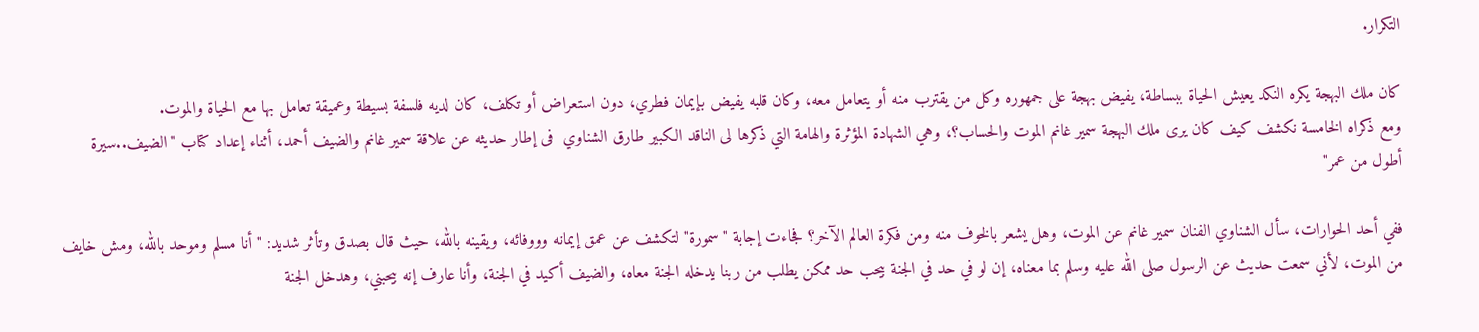التكرار.

كان ملك البهجة يكره النكد يعيش الحياة ببساطة، يفيض بهجة على جمهوره وكل من يقترب منه أو يتعامل معه، وكان قلبه يفيض بإيمان فطري، دون استعراض أو تكلف، كان لديه فلسفة بسيطة وعميقة تعامل بها مع الحياة والموت.
ومع ذكراه الخامسة نكشف كيف كان يرى ملك البهجة سمير غانم الموت والحساب؟، وهي الشهادة المؤثرة والهامة التي ذكرها لى الناقد الكبير طارق الشناوي  فى إطار حديثه عن علاقة سمير غانم والضيف أحمد، أثناء إعداد كتاب "الضيف..سيرة أطول من عمر"

ففي أحد الحوارات، سأل الشناوي الفنان سمير غانم عن الموت، وهل يشعر بالخوف منه ومن فكرة العالم الآخر؟ فجاءت إجابة "سمورة" لتكشف عن عمق إيمانه وووفائه، ويقينه بالله، حيث قال بصدق وتأثر شديد: "أنا مسلم وموحد بالله، ومش خايف من الموت، لأني سمعت حديث عن الرسول صلى الله عليه وسلم بما معناه، إن لو في حد في الجنة بيحب حد ممكن يطلب من ربنا يدخله الجنة معاه، والضيف أكيد في الجنة، وأنا عارف إنه بيحبني، وهدخل الجنة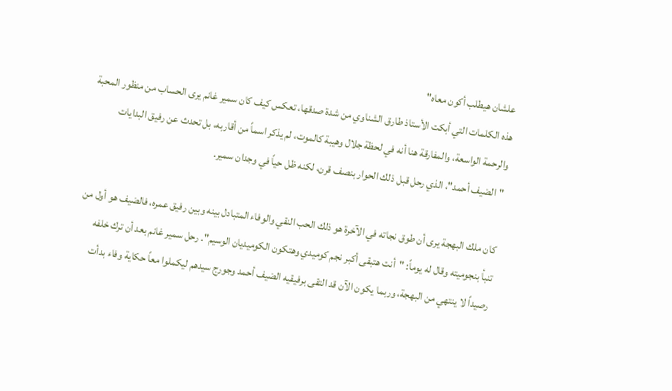علشان هيطلب أكون معاه"
هذه الكلمات التي أبكت الأستاذ طارق الشناوي من شدة صدقها، تعكس كيف كان سمير غانم يرى الحساب من منظور المحبة والرحمة الواسعة، والمفارقة هنا أنه في لحظة جلال وهيبة كالموت، لم يذكر اسماً من أقاربه، بل تحدث عن رفيق البدايات "الضيف أحمد"، الذي رحل قبل ذلك الحوار بنصف قرن، لكنه ظل حياً في وجدان سمير.

كان ملك البهجة يرى أن طوق نجاته في الآخرة هو ذلك الحب النقي والوفاء المتبادل بينه وبين رفيق عمره، فالضيف هو أول من تنبأ بنجوميته وقال له يوماً: "أنت هتبقى أكبر نجم كوميدي وهتكون الكوميديان الوسيم". رحل سمير غانم بعد أن ترك خلفه رصيداً لا ينتهي من البهجة، وربما يكون الآن قد التقى برفيقيه الضيف أحمد وجورج سيدهم ليكملوا معاً حكاية وفاء بدأت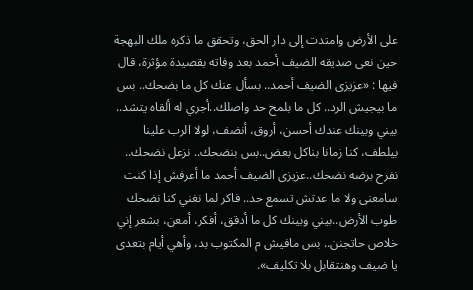على الأرض وامتدت إلى دار الحق، وتحقق ما ذكره ملك البهجة حين نعى صديقه الضيف أحمد بعد وفاته بقصيدة مؤثرة، قال فيها : «عزيزى الضيف أحمد.. بسأل عنك كل ما بضحك.. بس ما بيجيش الرد.. كل ما بلمح حد واصلك..أجري له ألقاه يتشد.. بيني وبينك عندك أحسن، أروق، أنضف، لولا الرب علينا بيلطف، كنا زمانا بناكل بعض..بس بنضحك.. نزعل نضحك.. نفرح برضه نضحك..عزيزى الضيف أحمد ما أعرفش إذا كنت سامعنى ولا ما عدتش تسمع حد.. فاكر لما نغني كنا نضحك طوب الأرض..بيني وبينك كل ما أدقق، أفكر، أمعن، بشعر إني خلاص حاتجنن.. بس مافيش م المكتوب بد، وأهي أيام بتعدى يا ضيف وهنتقابل بلا تكليف».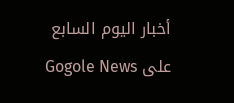أخبار اليوم السابع على Gogole News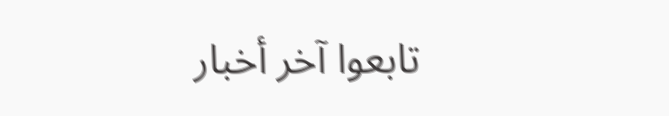تابعوا آخر أخبار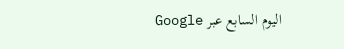اليوم السابع عبر Google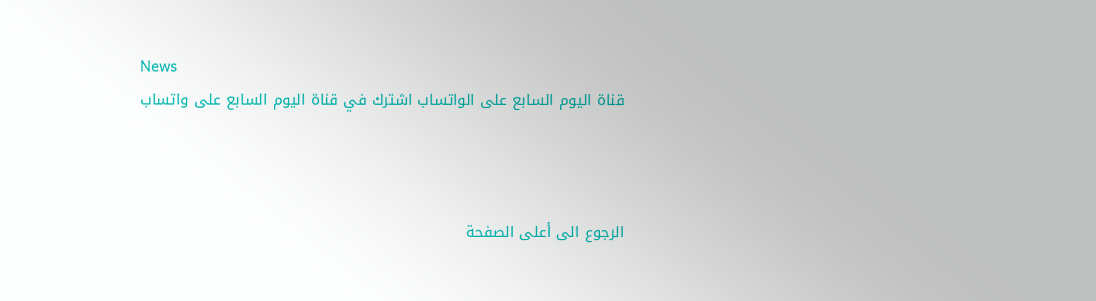News
قناة اليوم السابع على الواتساب اشترك في قناة اليوم السابع على واتساب



الرجوع الى أعلى الصفحة